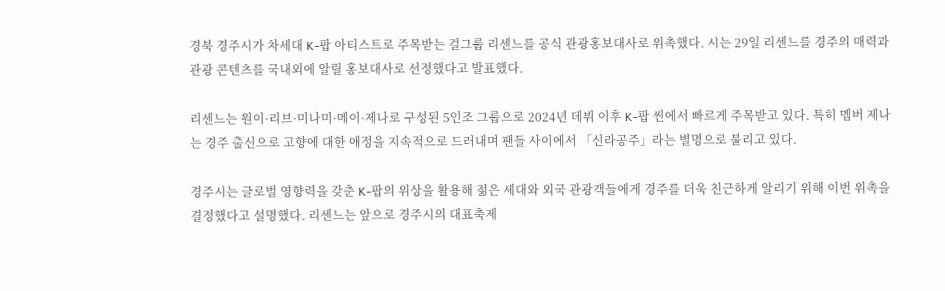경북 경주시가 차세대 K-팝 아티스트로 주목받는 걸그룹 리센느를 공식 관광홍보대사로 위촉했다. 시는 29일 리센느를 경주의 매력과 관광 콘텐츠를 국내외에 알릴 홍보대사로 선정했다고 발표했다.

리센느는 원이·리브·미나미·메이·제나로 구성된 5인조 그룹으로 2024년 데뷔 이후 K-팝 씬에서 빠르게 주목받고 있다. 특히 멤버 제나는 경주 출신으로 고향에 대한 애정을 지속적으로 드러내며 팬들 사이에서 「신라공주」라는 별명으로 불리고 있다.

경주시는 글로벌 영향력을 갖춘 K-팝의 위상을 활용해 젊은 세대와 외국 관광객들에게 경주를 더욱 친근하게 알리기 위해 이번 위촉을 결정했다고 설명했다. 리센느는 앞으로 경주시의 대표축제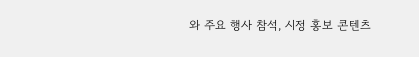와 주요 행사 참석, 시정 홍보 콘텐츠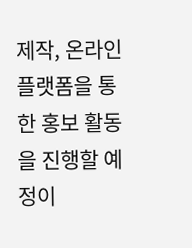제작, 온라인 플랫폼을 통한 홍보 활동을 진행할 예정이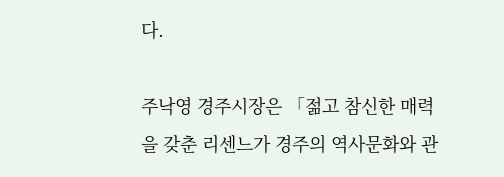다.

주낙영 경주시장은 「젊고 참신한 매력을 갖춘 리센느가 경주의 역사문화와 관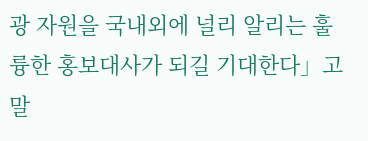광 자원을 국내외에 널리 알리는 훌륭한 홍보대사가 되길 기대한다」고 말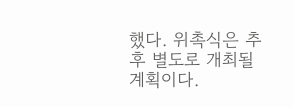했다. 위촉식은 추후 별도로 개최될 계획이다.